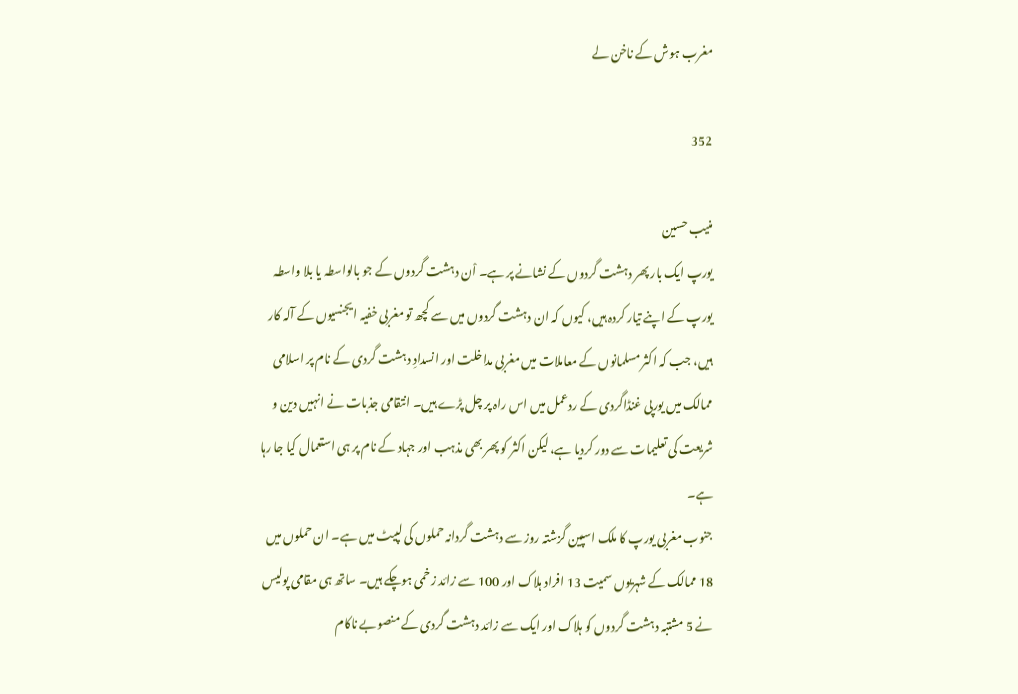مغرب ہوش کے ناخن لے

352

منیب حسین
یورپ ایک بار پھر دہشت گردوں کے نشانے پر ہے۔ اْن دہشت گردوں کے جو بالواسطہ یا بلا واسطہ یورپ کے اپنے تیار کردہ ہیں، کیوں کہ ان دہشت گردوں میں سے کچھ تو مغربی خفیہ ایجنسیوں کے آلہ کار ہیں، جب کہ اکثر مسلمانوں کے معاملات میں مغربی مداخلت اور انسدادِ دہشت گردی کے نام پر اسلامی ممالک میں یورپی غنڈاگردی کے ردعمل میں اس راہ پر چل پڑے ہیں۔ انتقامی جذبات نے انہیں دین و شریعت کی تعلیمات سے دور کردیا ہے، لیکن اکثر کو پھر بھی مذہب اور جہاد کے نام پر ہی استعمال کیا جا رہا ہے۔
جنوب مغربی یورپ کا ملک اسپین گزشتہ روز سے دہشت گردانہ حملوں کی لپیٹ میں ہے۔ ان حملوں میں 18 ممالک کے شہریوں سمیت 13 افراد ہلاک اور 100 سے زائد زخمی ہوچکے ہیں۔ ساتھ ہی مقامی پولیس نے 5 مشتبہ دہشت گردوں کو ہلاک اور ایک سے زائد دہشت گردی کے منصوبے ناکام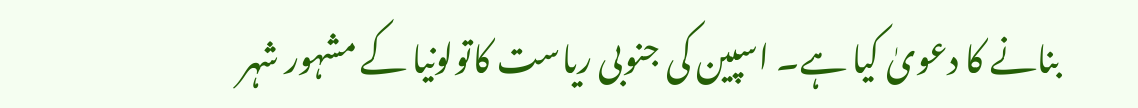بنانے کا دعویٰ کیا ہے۔ اسپین کی جنوبی ریاست کاتولونیا کے مشہور شہر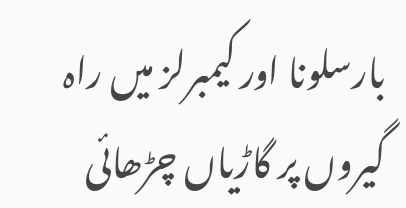بارسلونا اور کیمبرلز میں راہ گیروں پر گاڑیاں چڑھائی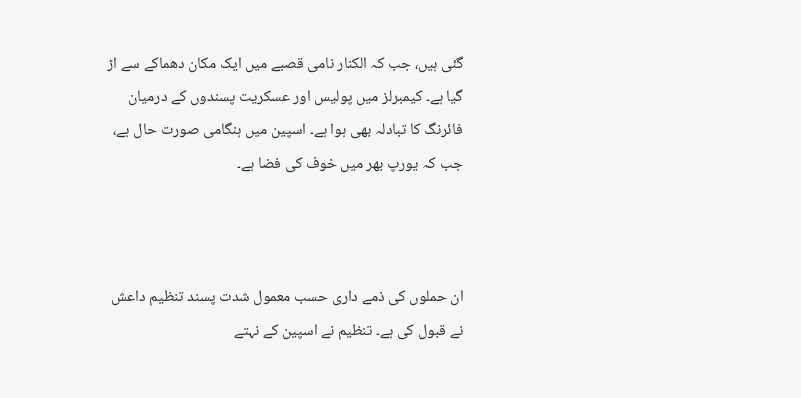گئی ہیں، جب کہ الکنار نامی قصبے میں ایک مکان دھماکے سے اڑ گیا ہے۔ کیمبرلز میں پولیس اور عسکریت پسندوں کے درمیان فائرنگ کا تبادلہ بھی ہوا ہے۔ اسپین میں ہنگامی صورت حال ہے، جب کہ یورپ بھر میں خوف کی فضا ہے۔



ان حملوں کی ذمے داری حسب معمول شدت پسند تنظیم داعش نے قبول کی ہے۔ تنظیم نے اسپین کے نہتے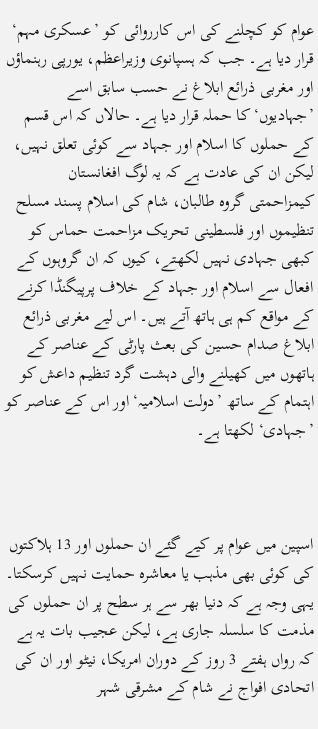عوام کو کچلنے کی اس کارروائی کو ’عسکری مہم‘ قرار دیا ہے۔ جب کہ ہسپانوی وزیراعظم، یورپی رہنماؤں اور مغربی ذرائع ابلاغ نے حسب سابق اسے ’جہادیوں‘ کا حملہ قرار دیا ہے۔ حالاں کہ اس قسم کے حملوں کا اسلام اور جہاد سے کوئی تعلق نہیں، لیکن ان کی عادت ہے کہ یہ لوگ افغانستان کیمزاحمتی گروہ طالبان، شام کی اسلام پسند مسلح تنظیموں اور فلسطینی تحریک مزاحمت حماس کو کبھی جہادی نہیں لکھتے، کیوں کہ ان گروہوں کے افعال سے اسلام اور جہاد کے خلاف پرپیگنڈا کرنے کے مواقع کم ہی ہاتھ آتے ہیں۔ اس لیے مغربی ذرائع ابلاغ صدام حسین کی بعث پارٹی کے عناصر کے ہاتھوں میں کھیلنے والی دہشت گرد تنظیم داعش کو اہتمام کے ساتھ ’دولت اسلامیہ‘اور اس کے عناصر کو ’جہادی‘ لکھتا ہے۔



اسپین میں عوام پر کیے گئے ان حملوں اور 13 ہلاکتوں کی کوئی بھی مذہب یا معاشرہ حمایت نہیں کرسکتا۔ یہی وجہ ہے کہ دنیا بھر سے ہر سطح پر ان حملوں کی مذمت کا سلسلہ جاری ہے، لیکن عجیب بات یہ ہے کہ رواں ہفتے 3 روز کے دوران امریکا، نیٹو اور ان کی اتحادی افواج نے شام کے مشرقی شہر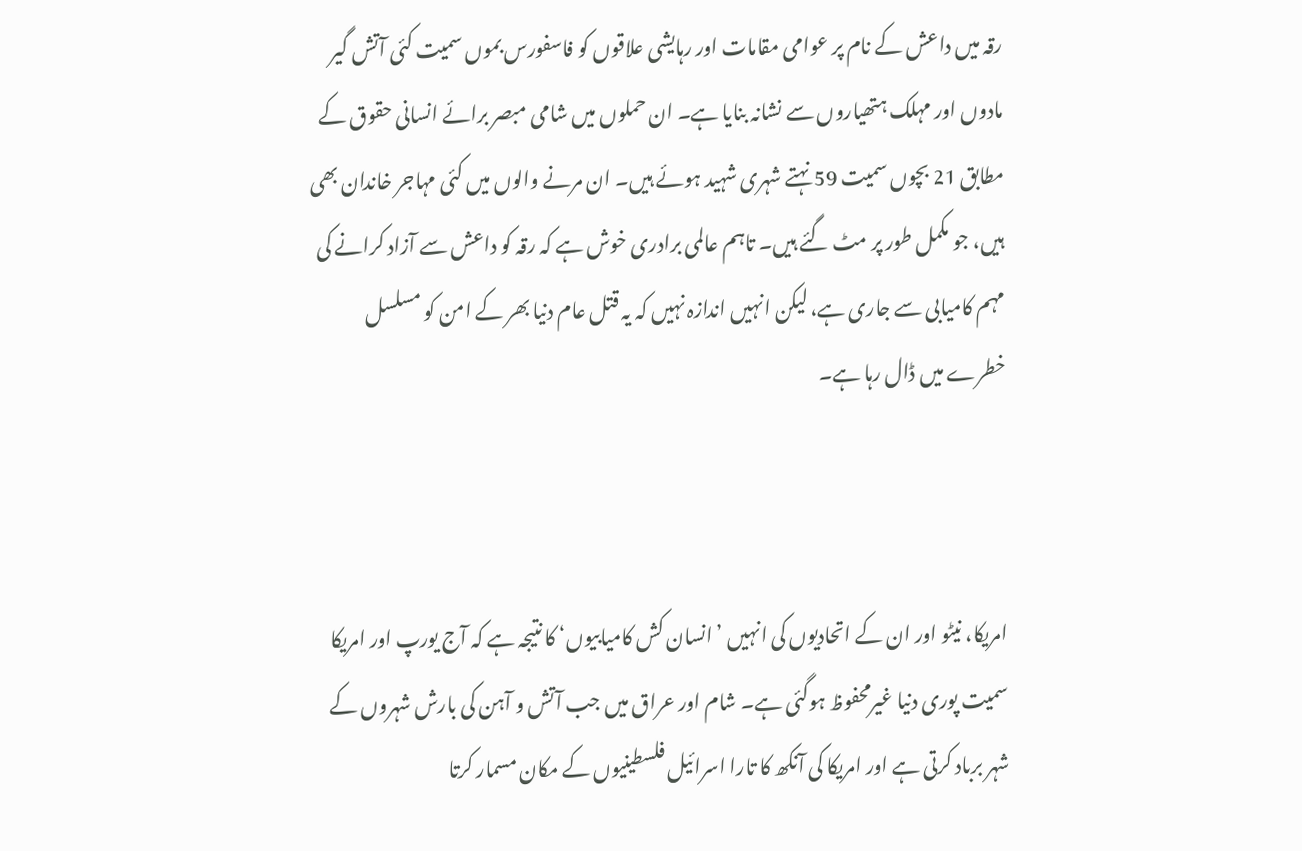رقہ میں داعش کے نام پر عوامی مقامات اور رہایشی علاقوں کو فاسفورس بموں سمیت کئی آتش گیر مادوں اور مہلک ہتھیاروں سے نشانہ بنایا ہے۔ ان حملوں میں شامی مبصر برائے انسانی حقوق کے مطابق 21 بچوں سمیت 59 نہتے شہری شہید ہوئے ہیں۔ ان مرنے والوں میں کئی مہاجر خاندان بھی ہیں، جو مکمل طور پر مٹ گئے ہیں۔ تاہم عالمی برادری خوش ہے کہ رقہ کو داعش سے آزاد کرانے کی مہم کامیابی سے جاری ہے، لیکن انہیں اندازہ نہیں کہ یہ قتل عام دنیا بھر کے امن کو مسلسل خطرے میں ڈال رہا ہے۔



امریکا، نیٹو اور ان کے اتحادیوں کی انہیں ’انسان کش کامیابیوں‘ کا نتیجہ ہے کہ آج یورپ اور امریکا سمیت پوری دنیا غیرمحفوظ ہوگئی ہے۔ شام اور عراق میں جب آتش و آہن کی بارش شہروں کے شہر برباد کرتی ہے اور امریکا کی آنکھ کا تارا اسرائیل فلسطینیوں کے مکان مسمار کرتا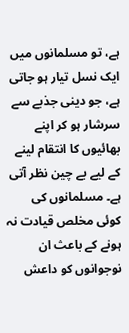ہے، تو مسلمانوں میں ایک نسل تیار ہو جاتی ہے، جو دینی جذبے سے سرشار ہو کر اپنے بھائیوں کا انتقام لینے کے لیے بے چین نظر آتی ہے۔ مسلمانوں کی کوئی مخلص قیادت نہ ہونے کے باعث ان نوجوانوں کو داعش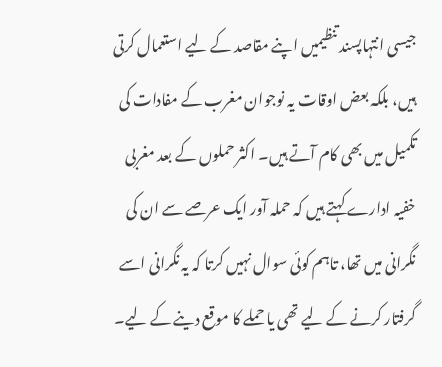جیسی انتہاپسند تنظیمیں اپنے مقاصد کے لیے استعمال کرتی ہیں، بلکہ بعض اوقات یہ نوجوان مغرب کے مفادات کی تکمیل میں بھی کام آتے ہیں۔ اکثر حملوں کے بعد مغربی خفیہ ادارے کہتے ہیں کہ حملہ آور ایک عرصے سے ان کی نگرانی میں تھا، تاہم کوئی سوال نہیں کرتا کہ یہ نگرانی اسے گرفتار کرنے کے لیے تھی یا حملے کا موقع دینے کے لیے۔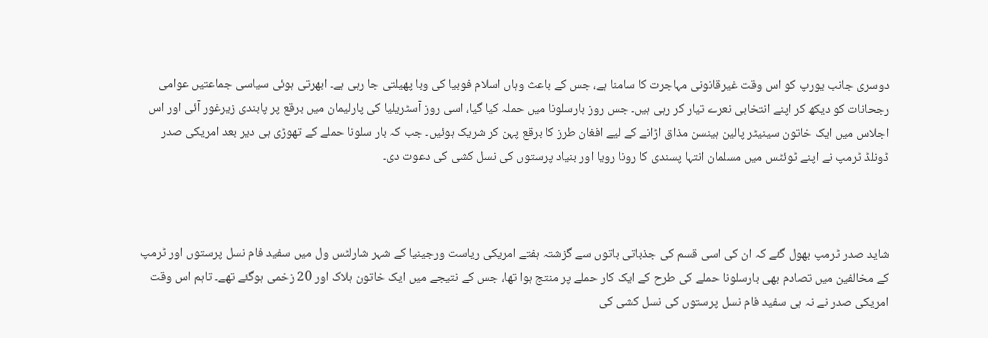دوسری جانب یورپ کو اس وقت غیرقانونی مہاجرت کا سامنا ہے، جس کے باعث وہاں اسلام فوبیا کی وبا پھیلتی جا رہی ہے۔ ابھرتی ہوئی سیاسی جماعتیں عوامی رجحانات کو دیکھ کر اپنے انتخابی نعرے تیار کر رہی ہیں۔ جس روز بارسلونا میں حملہ کیا گیا، اسی روز آسٹریلیا کی پارلیمان میں برقع پر پابندی زیرغور آئی اور اس اجلاس میں ایک خاتون سینیٹر پالین ہینسن مذاق اڑانے کے لیے افغان طرز کا برقع پہن کر شریک ہوئیں۔ جب کہ بار سلونا حملے کے تھوڑی ہی دیر بعد امریکی صدر ڈونلڈ ٹرمپ نے اپنے ٹوئٹس میں مسلمان انتہا پسندی کا رونا رویا اور بنیاد پرستوں کی نسل کشی کی دعوت دی۔



شاید صدر ٹرمپ بھول گئے کہ ان کی اسی قسم کی جذباتی باتوں سے گزشتہ ہفتے امریکی ریاست ورجینیا کے شہر شارلٹس ول میں سفید فام نسل پرستوں اور ٹرمپ کے مخالفین میں تصادم بھی بارسلونا حملے کی طرح کے ایک کار حملے پر منتج ہوا تھا، جس کے نتیجے میں ایک خاتون ہلاک اور 20 زخمی ہوگئے تھے۔ تاہم اس وقت امریکی صدر نے نہ ہی سفید فام نسل پرستوں کی نسل کشی کی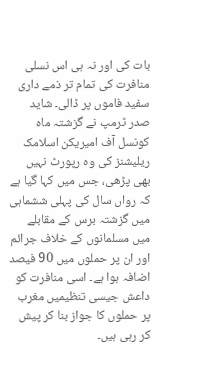بات کی اور نہ ہی اس نسلی منافرت کی تمام تر ذمے داری سفید فاموں پر ڈالی۔ شاید صدر ٹرمپ نے گزشتہ ماہ کونسل آف امیریکن اسلامک ریلیشنز کی وہ رپورٹ نہیں بھی پڑھی، جس میں کہا گیا ہے کہ رواں سال کی پہلی ششماہی میں گزشتہ برس کے مقابلے میں مسلمانوں کے خلاف جرائم اور ان پر حملوں میں 90 فیصد اضافہ ہوا ہے۔ اسی منافرت کو داعش جیسی تنظیمیں مغرب پر حملوں کا جواز بنا کر پیش کر رہی ہیں۔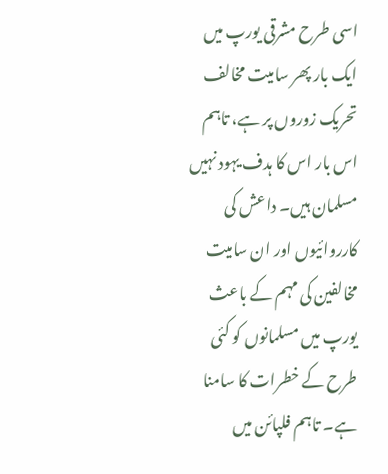اسی طرح مشرقی یورپ میں ایک بار پھر سامیت مخالف تحریک زوروں پر ہے، تاہم اس بار اس کا ہدف یہود نہیں مسلمان ہیں۔ داعش کی کارروائیوں اور ان سامیت مخالفین کی مہم کے باعث یورپ میں مسلمانوں کو کئی طرح کے خطرات کا سامنا ہے۔ تاہم فلپائن میں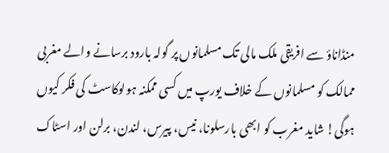منڈاناؤ سے افریقی ملک مالی تک مسلمانوں پر گولہ بارود برسانے والے مغربی ممالک کو مسلمانوں کے خلاف یورپ میں کسی ممکنہ ہولوکاسٹ کی فکر کیوں ہوگی! شاید مغرب کو ابھی بارسلونا، نیس، پیرس، لندن، برلن اور اسٹاک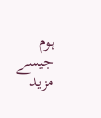ہوم جیسے مزید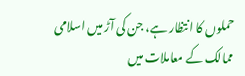حملوں کا انتظار ہے، جن کی آڑ میں اسلامی ممالک کے معاملات میں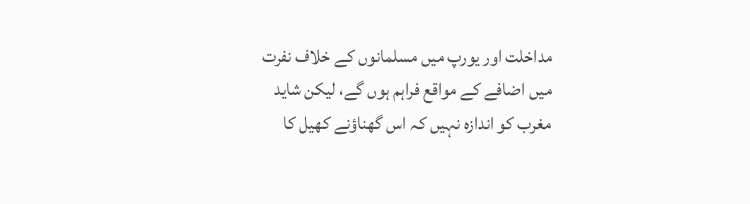مداخلت اور یورپ میں مسلمانوں کے خلاف نفرت میں اضافے کے مواقع فراہم ہوں گے، لیکن شاید مغرب کو اندازہ نہیں کہ اس گھناؤنے کھیل کا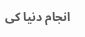انجام دنیا کی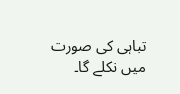تباہی کی صورت میں نکلے گا۔